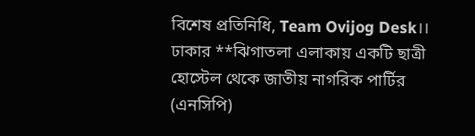বিশেষ প্রতিনিধি, Team Ovijog Desk।।
ঢাকার **ঝিগাতলা এলাকায় একটি ছাত্রী হোস্টেল থেকে জাতীয় নাগরিক পার্টির (এনসিপি)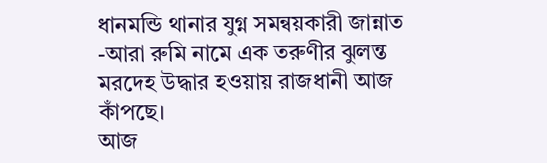ধানমন্ডি থানার যুগ্ন সমন্বয়কারী জান্নাত -আরা রুমি নামে এক তরুণীর ঝুলন্ত মরদেহ উদ্ধার হওয়ায় রাজধানী আজ কাঁপছে।
আজ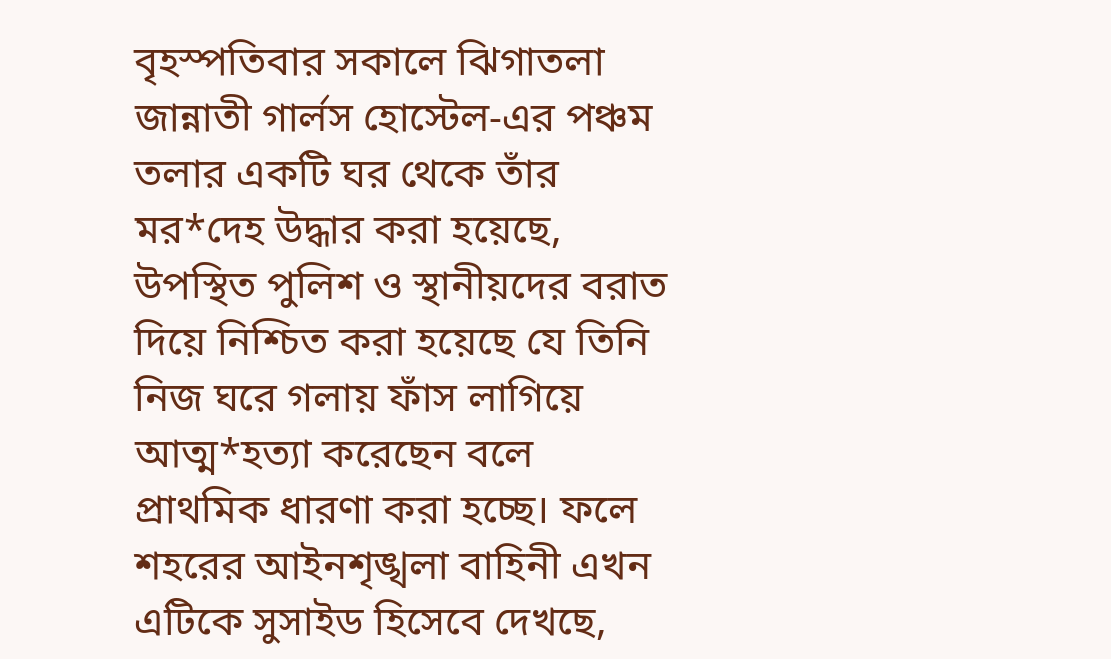বৃহস্পতিবার সকালে ঝিগাতলা জান্নাতী গার্লস হোস্টেল-এর পঞ্চম তলার একটি ঘর থেকে তাঁর মর*দেহ উদ্ধার করা হয়েছে, উপস্থিত পুলিশ ও স্থানীয়দের বরাত দিয়ে নিশ্চিত করা হয়েছে যে তিনি নিজ ঘরে গলায় ফাঁস লাগিয়ে আত্ম*হত্যা করেছেন বলে প্রাথমিক ধারণা করা হচ্ছে। ফলে শহরের আইনশৃঙ্খলা বাহিনী এখন এটিকে সুসাইড হিসেবে দেখছে,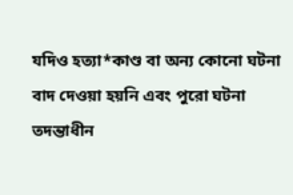যদিও হত্যা*কাণ্ড বা অন্য কোনো ঘটনা বাদ দেওয়া হয়নি এবং পুরো ঘটনা তদন্তাধীন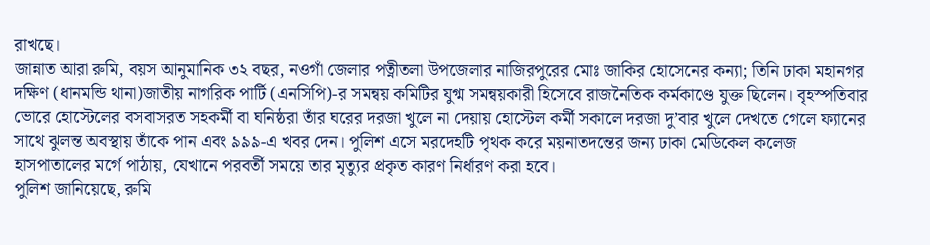রাখছে।
জান্নাত আরা রুমি, বয়স আনুমানিক ৩২ বছর, নওগাঁ জেলার পত্নীতলা উপজেলার নাজিরপুরের মোঃ জাকির হোসেনের কন্যা; তিনি ঢাকা মহানগর দক্ষিণ (ধানমন্ডি থানা)জাতীয় নাগরিক পার্টি (এনসিপি)-র সমন্বয় কমিটির যুগ্ম সমন্বয়কারী হিসেবে রাজনৈতিক কর্মকাণ্ডে যুক্ত ছিলেন। বৃহস্পতিবার ভোরে হোস্টেলের বসবাসরত সহকর্মী বা ঘনিষ্ঠরা তাঁর ঘরের দরজা খুলে না দেয়ায় হোস্টেল কর্মী সকালে দরজা দু’বার খুলে দেখতে গেলে ফ্যানের সাথে ঝুলন্ত অবস্থায় তাঁকে পান এবং ৯৯৯-এ খবর দেন। পুলিশ এসে মরদেহটি পৃথক করে ময়নাতদন্তের জন্য ঢাকা মেডিকেল কলেজ হাসপাতালের মর্গে পাঠায়, যেখানে পরবর্তী সময়ে তার মৃত্যুর প্রকৃত কারণ নির্ধারণ করা হবে।
পুলিশ জানিয়েছে, রুমি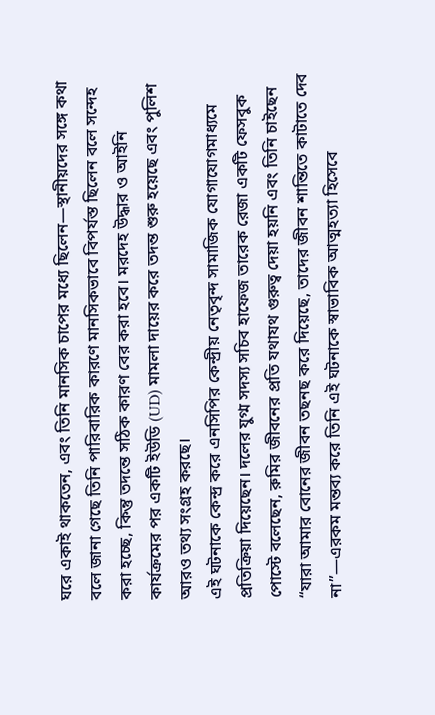ঘরে একাই থাকতেন, এবং তিনি মানসিক চাপের মধ্যে ছিলেন—স্থানীয়দের সঙ্গে কথা বলে জানা গেছে তিনি পারিবারিক কারণে মানসিকভাবে বিপর্যস্ত ছিলেন বলে সন্দেহ করা হচ্ছে, কিন্তু তদন্তে সঠিক কারণ বের করা হবে। মরদেহ উদ্ধার ও আইনি কার্যক্রমের পর একটি ইউডি (UD) মামলা দায়ের করে তদন্ত শুরু হয়েছে এবং পুলিশ আরও তথ্য সংগ্রহ করছে।
এই ঘটনাকে কেন্দ্র করে এনসিপির কেন্দ্রীয় নেতৃবৃন্দ সামাজিক যোগাযোগমাধ্যমে প্রতিক্রিয়া দিয়েছেন। দলের যুগ্ম সদস্য সচিব হাফেজ তারেক রেজা একটি ফেসবুক পোস্টে বলেছেন, রুমির জীবনের প্রতি যথাযথ গুরুত্ব দেয়া হয়নি এবং তিনি চাইছেন “যারা আমার বোনের জীবন তছনছ করে দিয়েছে, তাদের জীবন শান্তিতে কাটাতে দেব না”—এরকম মন্তব্য করে তিনি এই ঘটনাকে স্বাভাবিক আত্মহত্যা হিসেবে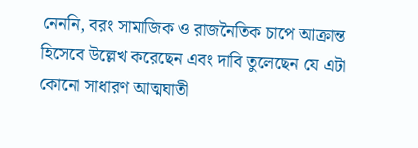নেননি, বরং সামাজিক ও রাজনৈতিক চাপে আক্রান্ত হিসেবে উল্লেখ করেছেন এবং দাবি তুলেছেন যে এটা কোনো সাধারণ আত্মঘাতী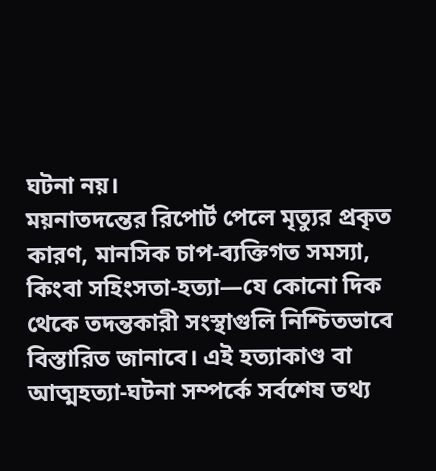ঘটনা নয়।
ময়নাতদন্তের রিপোর্ট পেলে মৃত্যুর প্রকৃত কারণ, মানসিক চাপ-ব্যক্তিগত সমস্যা, কিংবা সহিংসতা-হত্যা—যে কোনো দিক থেকে তদন্তকারী সংস্থাগুলি নিশ্চিতভাবে বিস্তারিত জানাবে। এই হত্যাকাণ্ড বা আত্মহত্যা-ঘটনা সম্পর্কে সর্বশেষ তথ্য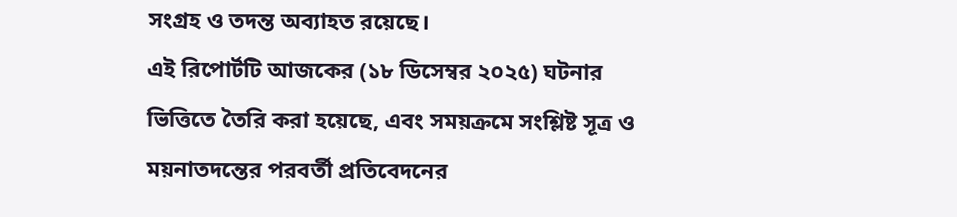সংগ্রহ ও তদন্ত অব্যাহত রয়েছে।
এই রিপোর্টটি আজকের (১৮ ডিসেম্বর ২০২৫) ঘটনার ভিত্তিতে তৈরি করা হয়েছে, এবং সময়ক্রমে সংশ্লিষ্ট সূত্র ও ময়নাতদন্তের পরবর্তী প্রতিবেদনের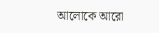আলোকে আরো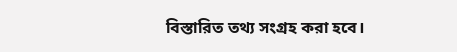বিস্তারিত তথ্য সংগ্রহ করা হবে।